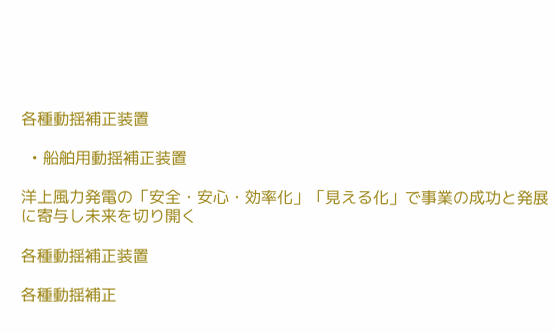各種動揺補正装置

  • 船舶用動揺補正装置

洋上風力発電の「安全・安心・効率化」「見える化」で事業の成功と発展に寄与し未来を切り開く

各種動揺補正装置

各種動揺補正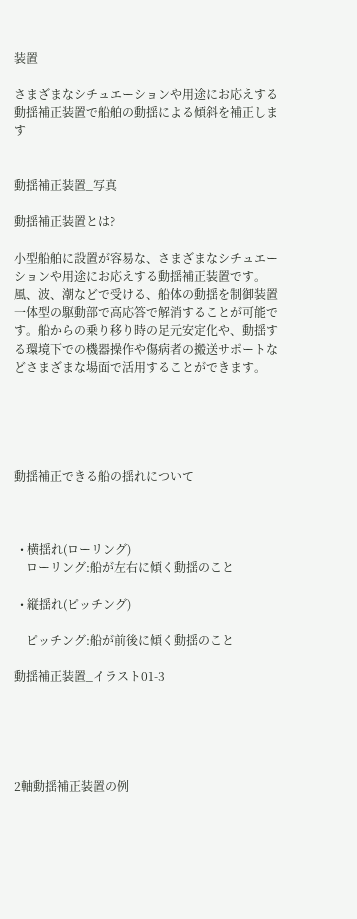装置

さまざまなシチュエーションや用途にお応えする動揺補正装置で船舶の動揺による傾斜を補正します


動揺補正装置_写真

動揺補正装置とは?

小型船舶に設置が容易な、さまざまなシチュエーションや用途にお応えする動揺補正装置です。風、波、潮などで受ける、船体の動揺を制御装置一体型の駆動部で高応答で解消することが可能です。船からの乗り移り時の足元安定化や、動揺する環境下での機器操作や傷病者の搬送サポートなどさまざまな場面で活用することができます。





動揺補正できる船の揺れについて



  • 横揺れ(ローリング)
    ローリング:船が左右に傾く動揺のこと

  • 縦揺れ(ピッチング)

    ピッチング:船が前後に傾く動揺のこと

動揺補正装置_イラスト01-3





2軸動揺補正装置の例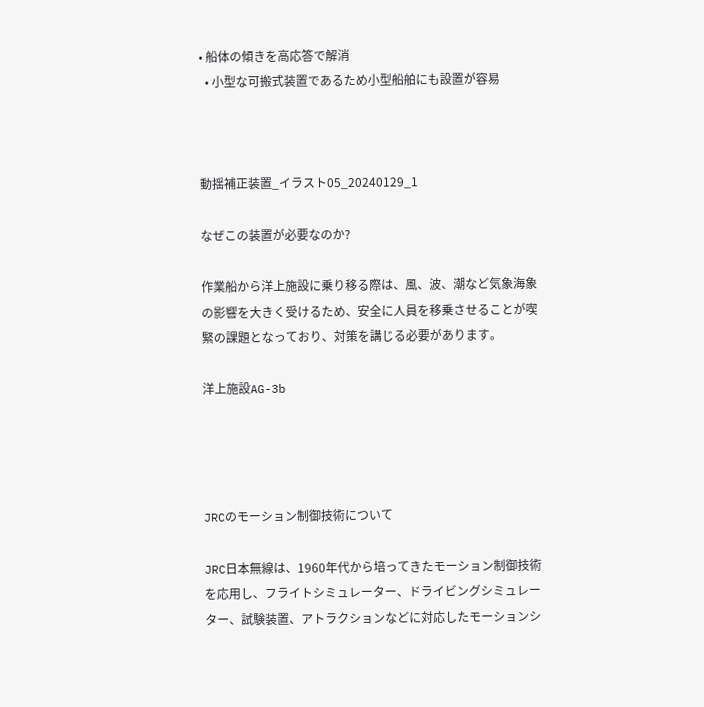• 船体の傾きを高応答で解消
  • 小型な可搬式装置であるため小型船舶にも設置が容易



動揺補正装置_イラスト05_20240129_1

なぜこの装置が必要なのか?

作業船から洋上施設に乗り移る際は、風、波、潮など気象海象の影響を大きく受けるため、安全に人員を移乗させることが喫緊の課題となっており、対策を講じる必要があります。

洋上施設AG-3b




JRCのモーション制御技術について

JRC日本無線は、1960年代から培ってきたモーション制御技術を応用し、フライトシミュレーター、ドライビングシミュレーター、試験装置、アトラクションなどに対応したモーションシ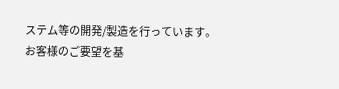ステム等の開発/製造を行っています。
お客様のご要望を基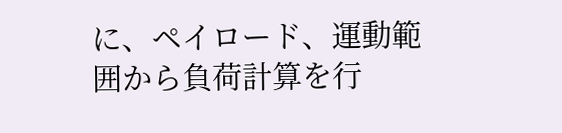に、ペイロード、運動範囲から負荷計算を行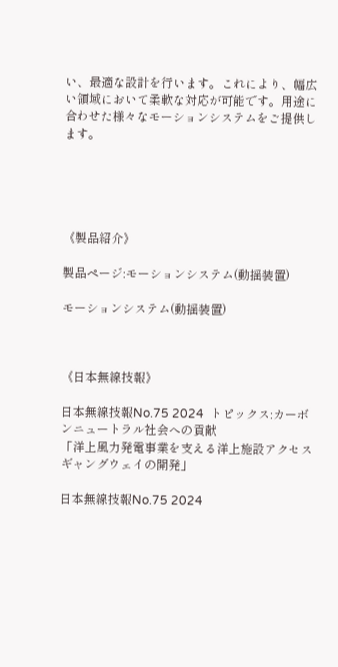い、最適な設計を行います。これにより、幅広い領域において柔軟な対応が可能です。用途に合わせた様々なモーションシステムをご提供します。





《製品紹介》

製品ページ:モーションシステム(動揺装置)

モーションシステム(動揺装置)



《日本無線技報》

日本無線技報No.75 2024  トピックス:カーボンニュートラル社会への貢献
「洋上風力発電事業を支える洋上施設アクセスギャングウェイの開発」

日本無線技報No.75 2024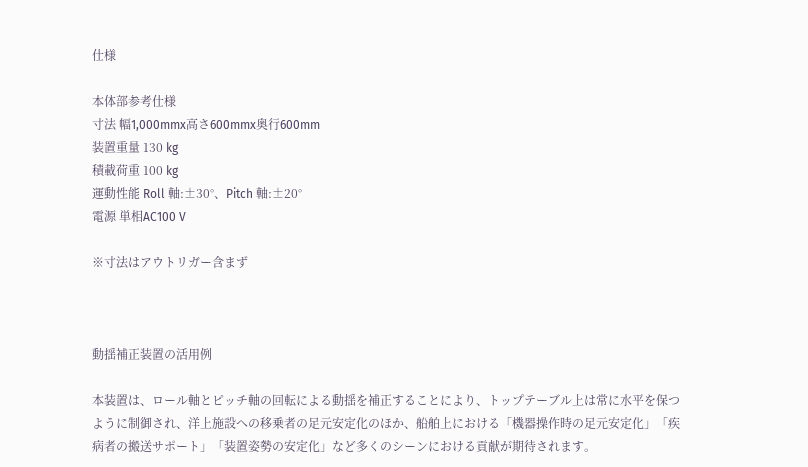仕様

本体部参考仕様
寸法 幅1,000mmx高さ600mmx奥行600mm
装置重量 130 kg
積載荷重 100 kg
運動性能 Roll 軸:±30°、Pitch 軸:±20°
電源 単相AC100 V

※寸法はアウトリガー含まず



動揺補正装置の活用例

本装置は、ロール軸とピッチ軸の回転による動揺を補正することにより、トップテーブル上は常に水平を保つように制御され、洋上施設への移乗者の足元安定化のほか、船舶上における「機器操作時の足元安定化」「疾病者の搬送サポート」「装置姿勢の安定化」など多くのシーンにおける貢献が期待されます。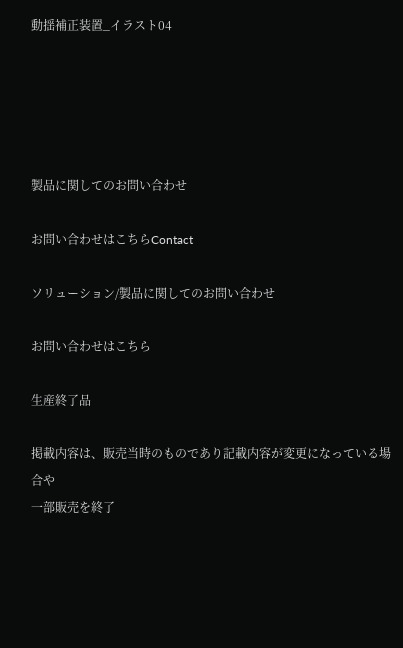動揺補正装置_イラスト04





製品に関してのお問い合わせ

お問い合わせはこちらContact

ソリューション/製品に関してのお問い合わせ

お問い合わせはこちら

生産終了品

掲載内容は、販売当時のものであり記載内容が変更になっている場合や
一部販売を終了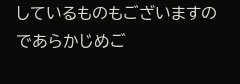しているものもございますのであらかじめご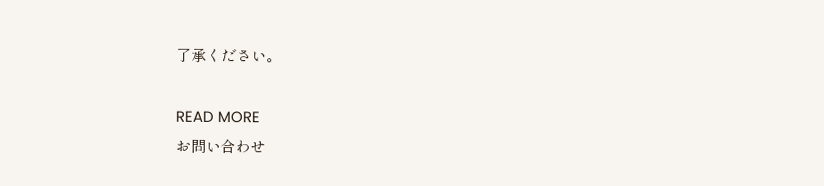了承ください。

READ MORE
お問い合わせ